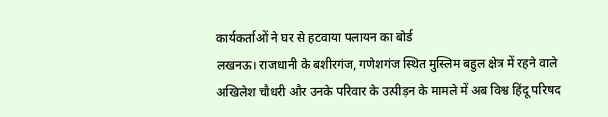कार्यकर्ताओं ने घर से हटवाया पलायन का बोर्ड
लखनऊ। राजधानी के बशीरगंज, गणेशगंज स्थित मुस्लिम बहुल क्षेत्र में रहने वाले अखिलेश चौधरी और उनके परिवार के उत्पीड़न के मामले में अब विश्व हिंदू परिषद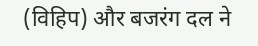(विहिप) और बजरंग दल ने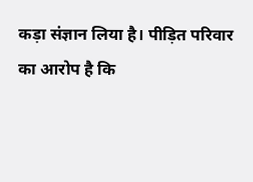कड़ा संज्ञान लिया है। पीड़ित परिवार का आरोप है कि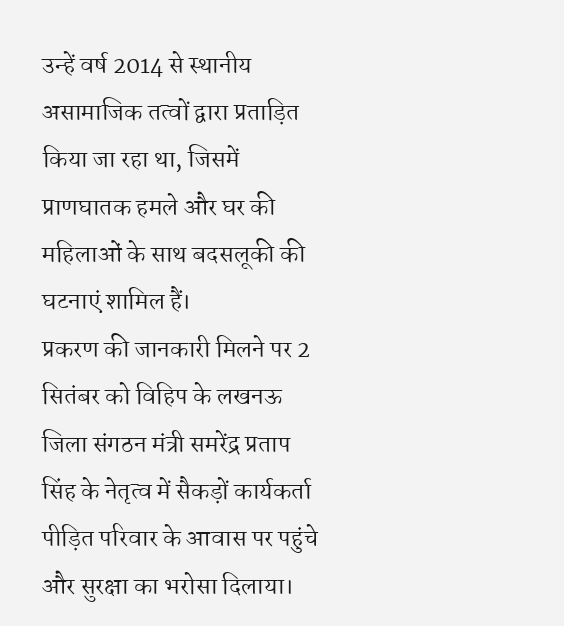उन्हें वर्ष 2014 से स्थानीय असामाजिक तत्वों द्वारा प्रताड़ित किया जा रहा था, जिसमें प्राणघातक हमले और घर की महिलाओं के साथ बदसलूकी की घटनाएं शामिल हैं।
प्रकरण की जानकारी मिलने पर 2 सितंबर को विहिप के लखनऊ जिला संगठन मंत्री समरेंद्र प्रताप सिंह के नेतृत्व में सैकड़ों कार्यकर्ता पीड़ित परिवार के आवास पर पहुंचे और सुरक्षा का भरोसा दिलाया।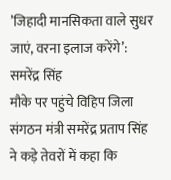’जिहादी मानसिकता वाले सुधर जाएं, वरना इलाज करेंगे’: समरेंद्र सिंह
मौके पर पहुंचे विहिप जिला संगठन मंत्री समरेंद्र प्रताप सिंह ने कड़े तेवरों में कहा कि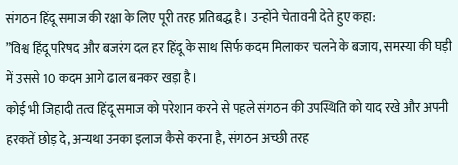संगठन हिंदू समाज की रक्षा के लिए पूरी तरह प्रतिबद्ध है। उन्होंने चेतावनी देते हुए कहा:
”विश्व हिंदू परिषद और बजरंग दल हर हिंदू के साथ सिर्फ कदम मिलाकर चलने के बजाय, समस्या की घड़ी में उससे 10 कदम आगे ढाल बनकर खड़ा है।
कोई भी जिहादी तत्व हिंदू समाज को परेशान करने से पहले संगठन की उपस्थिति को याद रखे और अपनी हरकतें छोड़ दे, अन्यथा उनका इलाज कैसे करना है, संगठन अच्छी तरह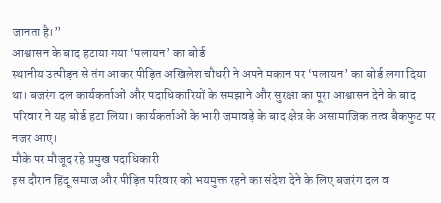जानता है।”
आश्वासन के बाद हटाया गया ‘पलायन’ का बोर्ड
स्थानीय उत्पीड़न से तंग आकर पीड़ित अखिलेश चौधरी ने अपने मकान पर ‘पलायन’ का बोर्ड लगा दिया था। बजरंग दल कार्यकर्ताओं और पदाधिकारियों के समझाने और सुरक्षा का पूरा आश्वासन देने के बाद परिवार ने यह बोर्ड हटा लिया। कार्यकर्ताओं के भारी जमावड़े के बाद क्षेत्र के असामाजिक तत्व बैकफुट पर नजर आए।
मौके पर मौजूद रहे प्रमुख पदाधिकारी
इस दौरान हिंदू समाज और पीड़ित परिवार को भयमुक्त रहने का संदेश देने के लिए बजरंग दल व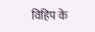विहिप के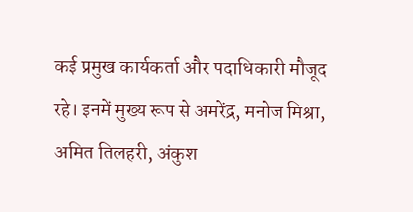कई प्रमुख कार्यकर्ता और पदाधिकारी मौजूद रहे। इनमें मुख्य रूप से अमरेंद्र, मनोज मिश्रा, अमित तिलहरी, अंकुश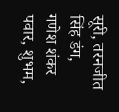सूरी, तरनजीत सिंह डंग, गणेश शंकर पवार, शुभम,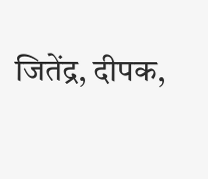जितेंद्र, दीपक,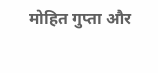मोहित गुप्ता और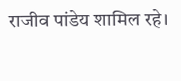राजीव पांडेय शामिल रहे।